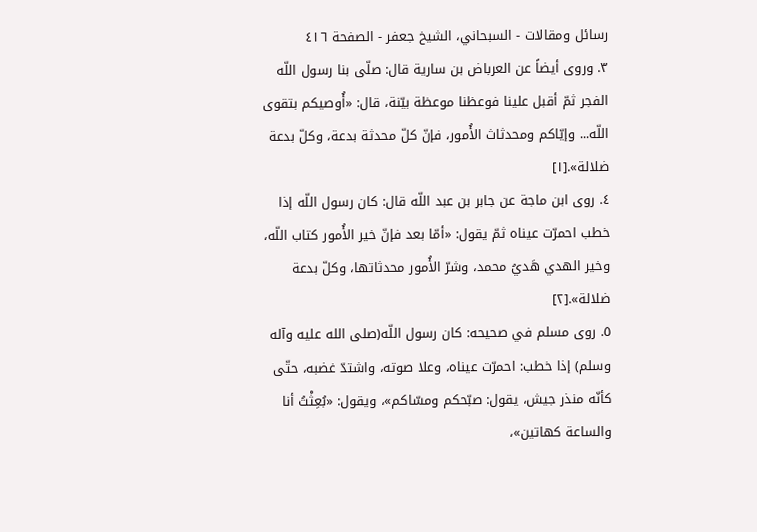رسائل ومقالات - السبحاني، الشيخ جعفر - الصفحة ٤١٦
٣. وروى أيضاً عن العرباض بن سارية قال: صلّى بنا رسول اللّه الفجر ثمّ أقبل علينا فوعظنا موعظة بيّنة، قال: «أُوصيكم بتقوى اللّه... وإيّاكم ومحدثاث الأُمور، فإنّ كلّ محدثة بدعة، وكلّ بدعة ضلالة».[١]
٤. روى ابن ماجة عن جابر بن عبد اللّه قال: كان رسول اللّه إذا خطب احمرّت عيناه ثمّ يقول: «أمّا بعد فإنّ خير الأُمور كتاب اللّه، وخير الهدي هَديُ محمد، وشرّ الأُمور محدثاتها، وكلّ بدعة ضلالة».[٢]
٥. روى مسلم في صحيحه: كان رسول اللّه(صلى الله عليه وآله وسلم) إذا خطب: احمرّت عيناه، وعلا صوته، واشتدّ غضبه، حتّى كأنّه منذر جيش، يقول: صبّحكم ومسّاكم»، ويقول: «بُعِثْتُ أنا والساعة كهاتين»،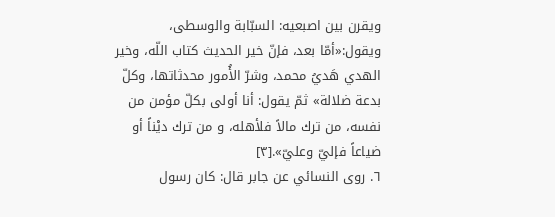ويقرن بين اصبعيه: السبّابة والوسطى، ويقول:«أمّا بعد، فإنّ خير الحديث كتاب اللّه، وخير الهدي هَديُ محمد، وشرّ الأُمور محدثاتها، وكلّ بدعة ضلالة» ثمّ يقول: أنا أولى بكلّ مؤمن من نفسه، من ترك مالاً فلأهله، و من ترك ديْناً أو ضياعاً فإليّ وعليّ».[٣]
٦. روى النسائي عن جابر قال: كان رسول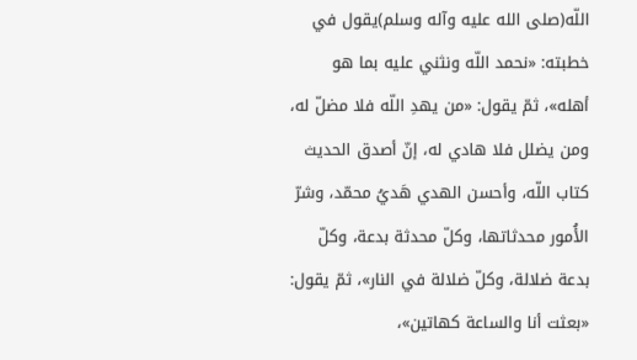اللّه(صلى الله عليه وآله وسلم)يقول في خطبته: «نحمد اللّه ونثني عليه بما هو أهله»، ثمّ يقول: «من يهدِ اللّه فلا مضلّ له، ومن يضلل فلا هادي له، إنّ أصدق الحديث كتاب اللّه، وأحسن الهدي هَديُ محمّد، وشرّ الأُمور محدثاتها، وكلّ محدثة بدعة، وكلّ بدعة ضلالة، وكلّ ضلالة في النار»، ثمّ يقول: «بعثت أنا والساعة كهاتين»،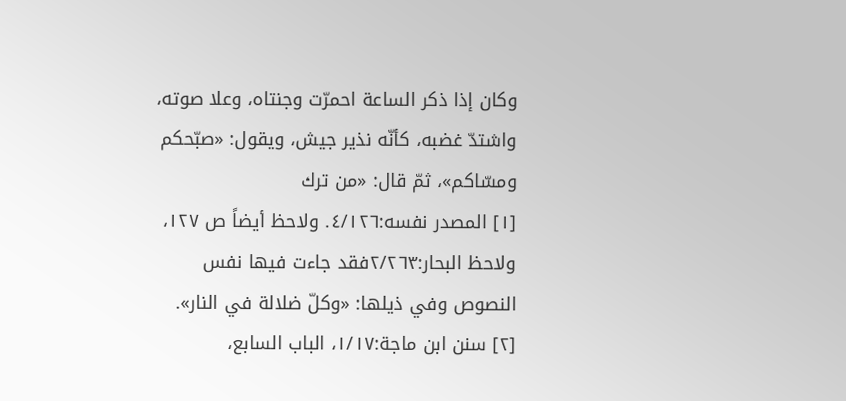وكان إذا ذكر الساعة احمرّت وجنتاه، وعلا صوته، واشتدّ غضبه، كأنّه نذير جيش، ويقول: «صبّحكم ومسّاكم»، ثمّ قال: «من ترك
[١] المصدر نفسه:٤/١٢٦. ولاحظ أيضاً ص ١٢٧، ولاحظ البحار:٢/٢٦٣فقد جاءت فيها نفس النصوص وفي ذيلها: «وكلّ ضلالة في النار».
[٢] سنن ابن ماجة:١/١٧، الباب السابع،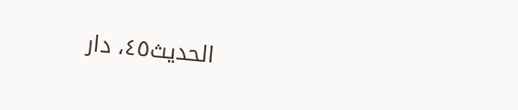الحديث٤٥، دار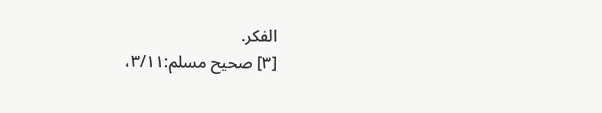الفكر.
[٣] صحيح مسلم:٣/١١،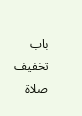باب تخفيف صلاة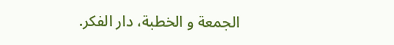الجمعة و الخطبة، دار الفكر.